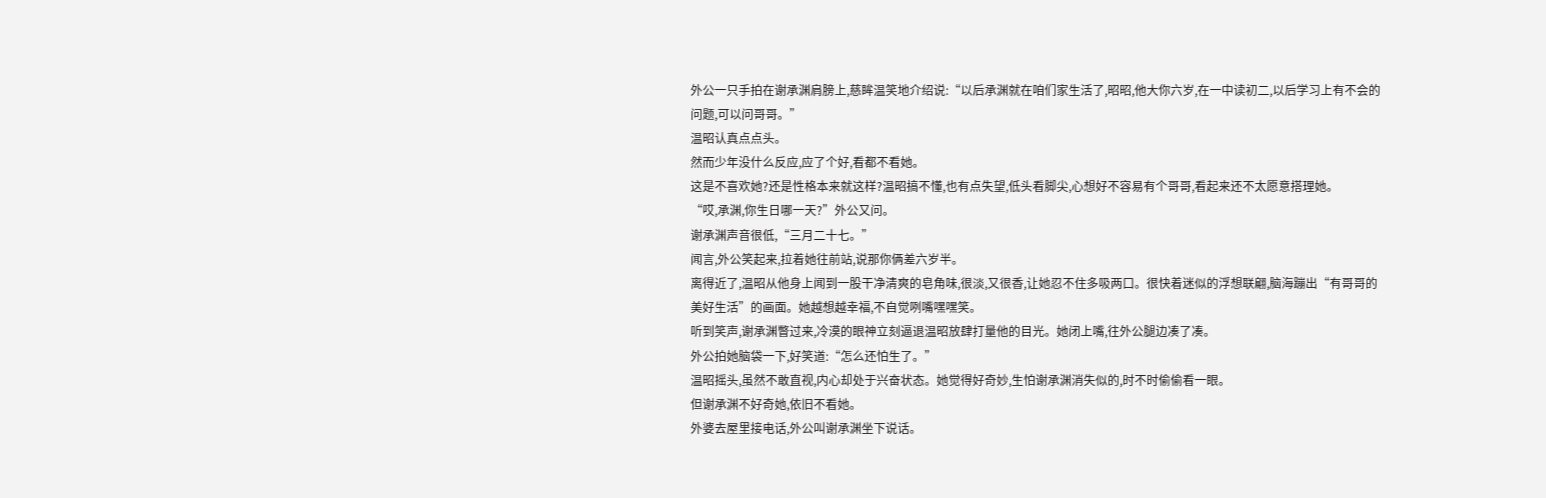外公一只手拍在谢承渊肩膀上,慈眸温笑地介绍说:“以后承渊就在咱们家生活了,昭昭,他大你六岁,在一中读初二,以后学习上有不会的问题,可以问哥哥。”
温昭认真点点头。
然而少年没什么反应,应了个好,看都不看她。
这是不喜欢她?还是性格本来就这样?温昭搞不懂,也有点失望,低头看脚尖,心想好不容易有个哥哥,看起来还不太愿意搭理她。
“哎,承渊,你生日哪一天?”外公又问。
谢承渊声音很低,“三月二十七。”
闻言,外公笑起来,拉着她往前站,说那你俩差六岁半。
离得近了,温昭从他身上闻到一股干净清爽的皂角味,很淡,又很香,让她忍不住多吸两口。很快着迷似的浮想联翩,脑海蹦出“有哥哥的美好生活”的画面。她越想越幸福,不自觉咧嘴嘿嘿笑。
听到笑声,谢承渊瞥过来,冷漠的眼神立刻逼退温昭放肆打量他的目光。她闭上嘴,往外公腿边凑了凑。
外公拍她脑袋一下,好笑道:“怎么还怕生了。”
温昭摇头,虽然不敢直视,内心却处于兴奋状态。她觉得好奇妙,生怕谢承渊消失似的,时不时偷偷看一眼。
但谢承渊不好奇她,依旧不看她。
外婆去屋里接电话,外公叫谢承渊坐下说话。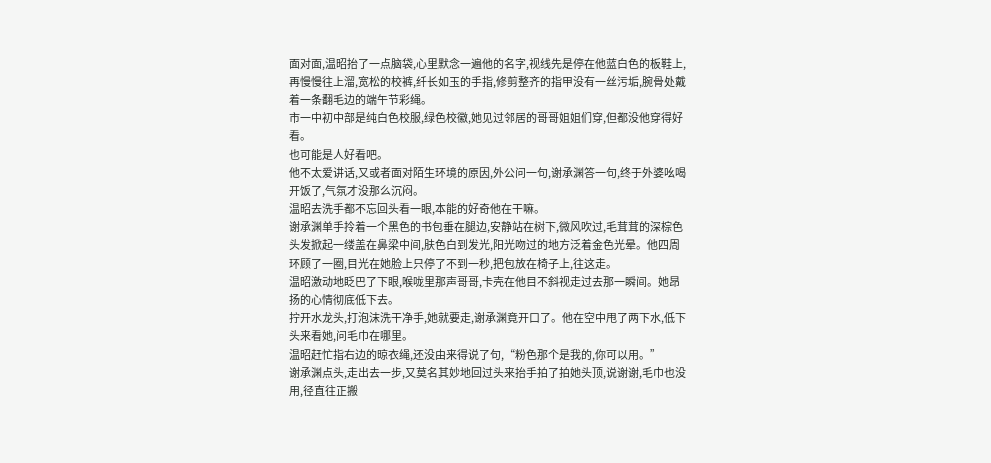面对面,温昭抬了一点脑袋,心里默念一遍他的名字,视线先是停在他蓝白色的板鞋上,再慢慢往上溜,宽松的校裤,纤长如玉的手指,修剪整齐的指甲没有一丝污垢,腕骨处戴着一条翻毛边的端午节彩绳。
市一中初中部是纯白色校服,绿色校徽,她见过邻居的哥哥姐姐们穿,但都没他穿得好看。
也可能是人好看吧。
他不太爱讲话,又或者面对陌生环境的原因,外公问一句,谢承渊答一句,终于外婆吆喝开饭了,气氛才没那么沉闷。
温昭去洗手都不忘回头看一眼,本能的好奇他在干嘛。
谢承渊单手拎着一个黑色的书包垂在腿边,安静站在树下,微风吹过,毛茸茸的深棕色头发掀起一缕盖在鼻梁中间,肤色白到发光,阳光吻过的地方泛着金色光晕。他四周环顾了一圈,目光在她脸上只停了不到一秒,把包放在椅子上,往这走。
温昭激动地眨巴了下眼,喉咙里那声哥哥,卡壳在他目不斜视走过去那一瞬间。她昂扬的心情彻底低下去。
拧开水龙头,打泡沫洗干净手,她就要走,谢承渊竟开口了。他在空中甩了两下水,低下头来看她,问毛巾在哪里。
温昭赶忙指右边的晾衣绳,还没由来得说了句,“粉色那个是我的,你可以用。”
谢承渊点头,走出去一步,又莫名其妙地回过头来抬手拍了拍她头顶,说谢谢,毛巾也没用,径直往正搬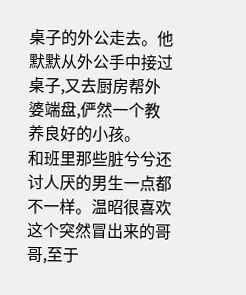桌子的外公走去。他默默从外公手中接过桌子,又去厨房帮外婆端盘,俨然一个教养良好的小孩。
和班里那些脏兮兮还讨人厌的男生一点都不一样。温昭很喜欢这个突然冒出来的哥哥,至于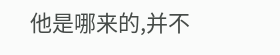他是哪来的,并不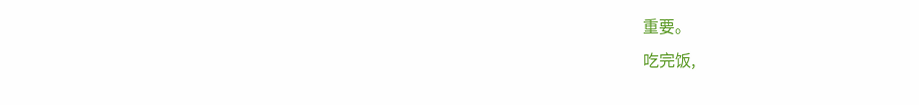重要。
吃完饭,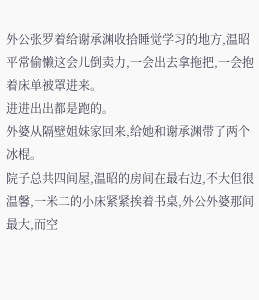外公张罗着给谢承渊收拾睡觉学习的地方,温昭平常偷懒这会儿倒卖力,一会出去拿拖把,一会抱着床单被罩进来。
进进出出都是跑的。
外婆从隔壁姐妹家回来,给她和谢承渊带了两个冰棍。
院子总共四间屋,温昭的房间在最右边,不大但很温馨,一米二的小床紧紧挨着书桌,外公外婆那间最大,而空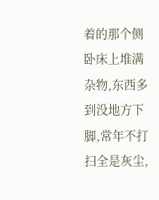着的那个侧卧床上堆满杂物,东西多到没地方下脚,常年不打扫全是灰尘,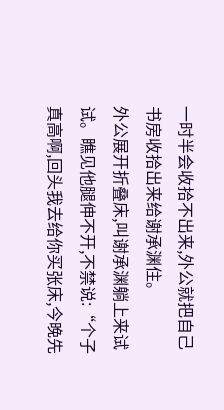一时半会收拾不出来,外公就把自己书房收拾出来给谢承渊住。
外公展开折叠床,叫谢承渊躺上来试试。瞧见他腿伸不开,不禁说:“个子真高啊,回头我去给你买张床,今晚先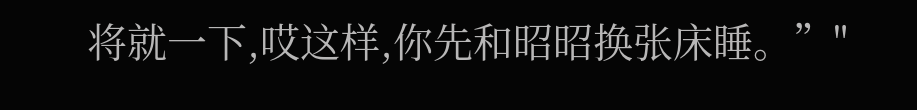将就一下,哎这样,你先和昭昭换张床睡。”"